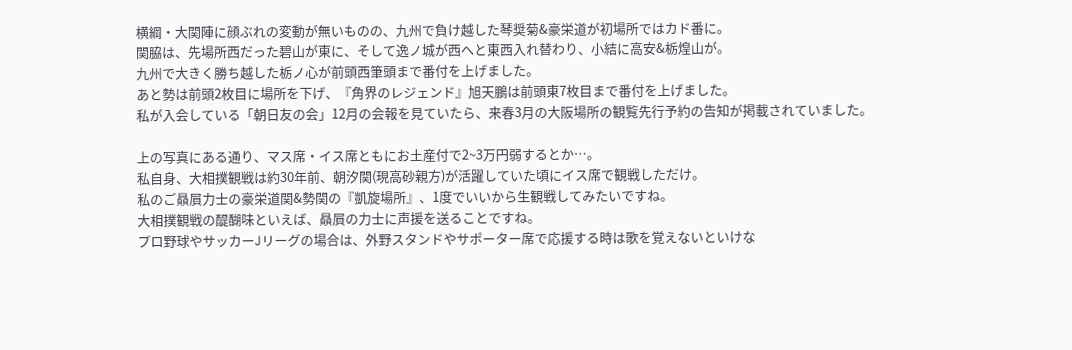横綱・大関陣に顔ぶれの変動が無いものの、九州で負け越した琴奨菊&豪栄道が初場所ではカド番に。
関脇は、先場所西だった碧山が東に、そして逸ノ城が西へと東西入れ替わり、小結に高安&栃煌山が。
九州で大きく勝ち越した栃ノ心が前頭西筆頭まで番付を上げました。
あと勢は前頭2枚目に場所を下げ、『角界のレジェンド』旭天鵬は前頭東7枚目まで番付を上げました。
私が入会している「朝日友の会」12月の会報を見ていたら、来春3月の大阪場所の観覧先行予約の告知が掲載されていました。

上の写真にある通り、マス席・イス席ともにお土産付で2~3万円弱するとか…。
私自身、大相撲観戦は約30年前、朝汐関(現高砂親方)が活躍していた頃にイス席で観戦しただけ。
私のご贔屓力士の豪栄道関&勢関の『凱旋場所』、1度でいいから生観戦してみたいですね。
大相撲観戦の醍醐味といえば、贔屓の力士に声援を送ることですね。
プロ野球やサッカーJリーグの場合は、外野スタンドやサポーター席で応援する時は歌を覚えないといけな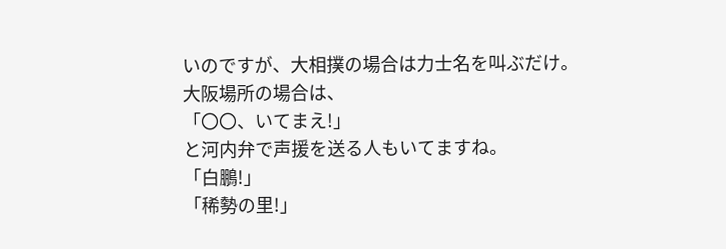いのですが、大相撲の場合は力士名を叫ぶだけ。
大阪場所の場合は、
「〇〇、いてまえ!」
と河内弁で声援を送る人もいてますね。
「白鵬!」
「稀勢の里!」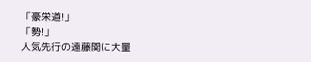「豪栄道!」
「勢!」
人気先行の遠藤関に大量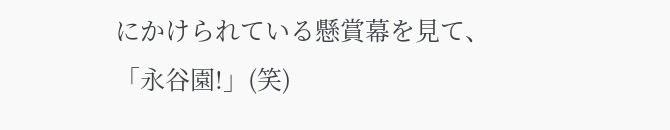にかけられている懸賞幕を見て、
「永谷園!」(笑)